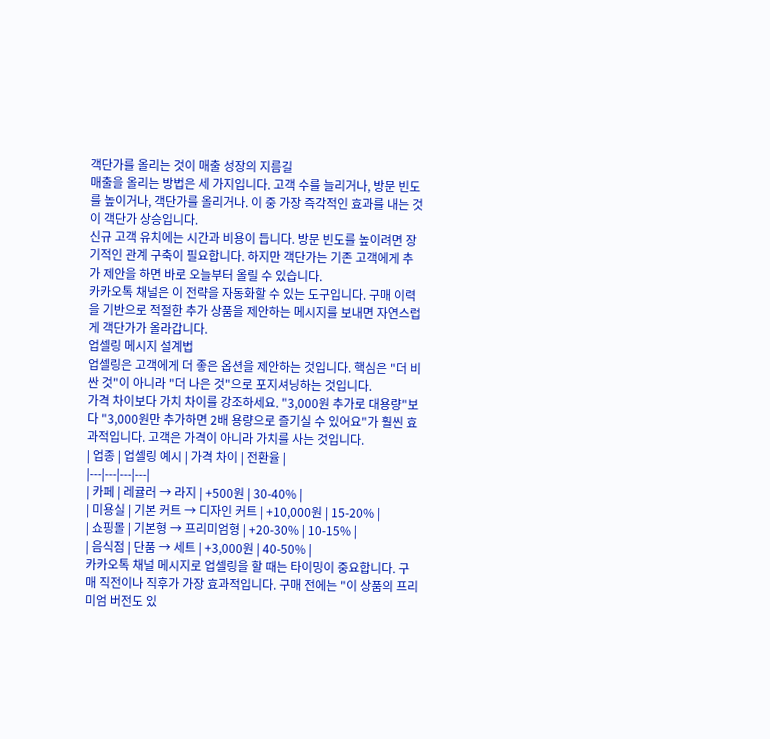객단가를 올리는 것이 매출 성장의 지름길
매출을 올리는 방법은 세 가지입니다. 고객 수를 늘리거나, 방문 빈도를 높이거나, 객단가를 올리거나. 이 중 가장 즉각적인 효과를 내는 것이 객단가 상승입니다.
신규 고객 유치에는 시간과 비용이 듭니다. 방문 빈도를 높이려면 장기적인 관계 구축이 필요합니다. 하지만 객단가는 기존 고객에게 추가 제안을 하면 바로 오늘부터 올릴 수 있습니다.
카카오톡 채널은 이 전략을 자동화할 수 있는 도구입니다. 구매 이력을 기반으로 적절한 추가 상품을 제안하는 메시지를 보내면 자연스럽게 객단가가 올라갑니다.
업셀링 메시지 설계법
업셀링은 고객에게 더 좋은 옵션을 제안하는 것입니다. 핵심은 "더 비싼 것"이 아니라 "더 나은 것"으로 포지셔닝하는 것입니다.
가격 차이보다 가치 차이를 강조하세요. "3,000원 추가로 대용량"보다 "3,000원만 추가하면 2배 용량으로 즐기실 수 있어요"가 훨씬 효과적입니다. 고객은 가격이 아니라 가치를 사는 것입니다.
| 업종 | 업셀링 예시 | 가격 차이 | 전환율 |
|---|---|---|---|
| 카페 | 레귤러 → 라지 | +500원 | 30-40% |
| 미용실 | 기본 커트 → 디자인 커트 | +10,000원 | 15-20% |
| 쇼핑몰 | 기본형 → 프리미엄형 | +20-30% | 10-15% |
| 음식점 | 단품 → 세트 | +3,000원 | 40-50% |
카카오톡 채널 메시지로 업셀링을 할 때는 타이밍이 중요합니다. 구매 직전이나 직후가 가장 효과적입니다. 구매 전에는 "이 상품의 프리미엄 버전도 있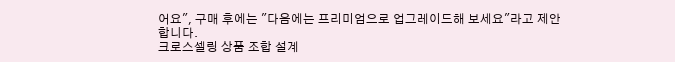어요", 구매 후에는 "다음에는 프리미엄으로 업그레이드해 보세요"라고 제안합니다.
크로스셀링 상품 조합 설계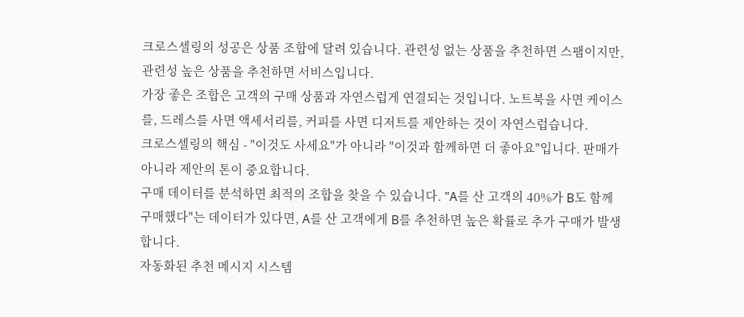크로스셀링의 성공은 상품 조합에 달려 있습니다. 관련성 없는 상품을 추천하면 스팸이지만, 관련성 높은 상품을 추천하면 서비스입니다.
가장 좋은 조합은 고객의 구매 상품과 자연스럽게 연결되는 것입니다. 노트북을 사면 케이스를, 드레스를 사면 액세서리를, 커피를 사면 디저트를 제안하는 것이 자연스럽습니다.
크로스셀링의 핵심 - "이것도 사세요"가 아니라 "이것과 함께하면 더 좋아요"입니다. 판매가 아니라 제안의 톤이 중요합니다.
구매 데이터를 분석하면 최적의 조합을 찾을 수 있습니다. "A를 산 고객의 40%가 B도 함께 구매했다"는 데이터가 있다면, A를 산 고객에게 B를 추천하면 높은 확률로 추가 구매가 발생합니다.
자동화된 추천 메시지 시스템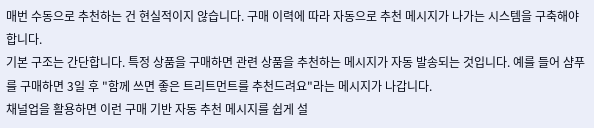매번 수동으로 추천하는 건 현실적이지 않습니다. 구매 이력에 따라 자동으로 추천 메시지가 나가는 시스템을 구축해야 합니다.
기본 구조는 간단합니다. 특정 상품을 구매하면 관련 상품을 추천하는 메시지가 자동 발송되는 것입니다. 예를 들어 샴푸를 구매하면 3일 후 "함께 쓰면 좋은 트리트먼트를 추천드려요"라는 메시지가 나갑니다.
채널업을 활용하면 이런 구매 기반 자동 추천 메시지를 쉽게 설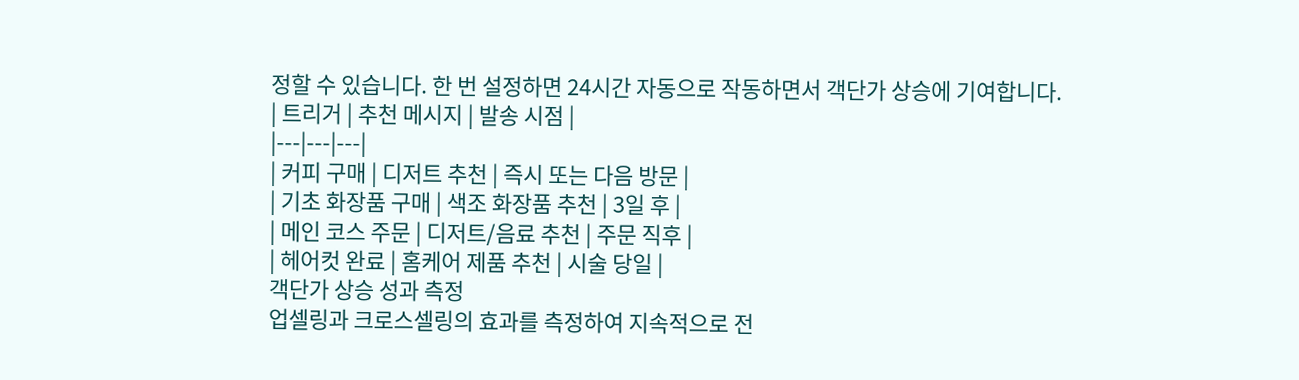정할 수 있습니다. 한 번 설정하면 24시간 자동으로 작동하면서 객단가 상승에 기여합니다.
| 트리거 | 추천 메시지 | 발송 시점 |
|---|---|---|
| 커피 구매 | 디저트 추천 | 즉시 또는 다음 방문 |
| 기초 화장품 구매 | 색조 화장품 추천 | 3일 후 |
| 메인 코스 주문 | 디저트/음료 추천 | 주문 직후 |
| 헤어컷 완료 | 홈케어 제품 추천 | 시술 당일 |
객단가 상승 성과 측정
업셀링과 크로스셀링의 효과를 측정하여 지속적으로 전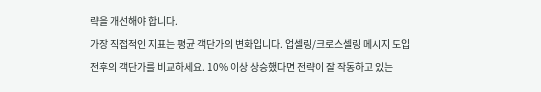략을 개선해야 합니다.
가장 직접적인 지표는 평균 객단가의 변화입니다. 업셀링/크로스셀링 메시지 도입 전후의 객단가를 비교하세요. 10% 이상 상승했다면 전략이 잘 작동하고 있는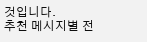것입니다.
추천 메시지별 전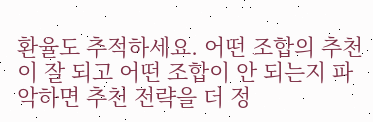환율도 추적하세요. 어떤 조합의 추천이 잘 되고 어떤 조합이 안 되는지 파악하면 추천 전략을 더 정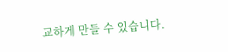교하게 만들 수 있습니다.